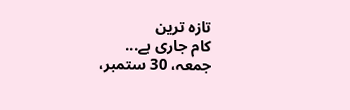تازہ ترین
کام جاری ہے...
جمعہ، 30 ستمبر،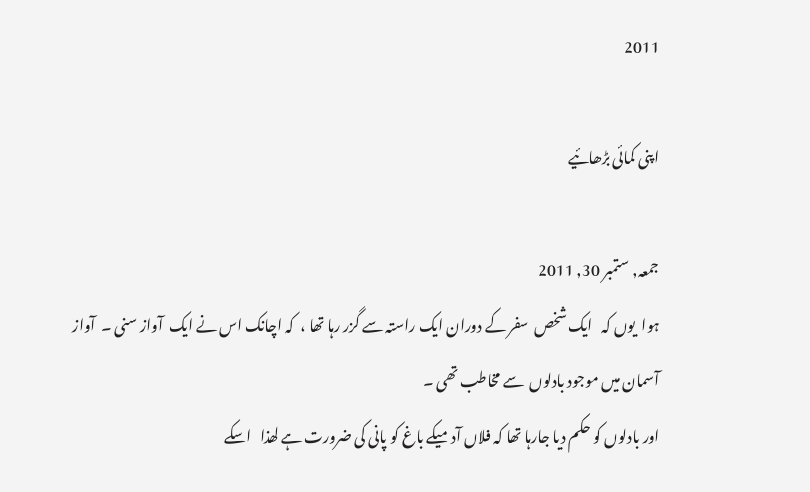2011

اپنی کمائی بڑھائیے

جمعہ, ستمبر 30, 2011
ہوا  یوں کہ   ایک شخص  سفر کے دوران ایک راستہ سے گزر رہا تھا ،  کہ اچانک اس نے ایک  آواز سنی ۔  آواز آسمان میں موجود بادلوں  سے مخاطب تھی ۔
اور بادلوں کو حکم دیا جارہا تھا کہ فلاں آدمیکے باغ کو پانی کی ضرورت ہے لھذا   اسکے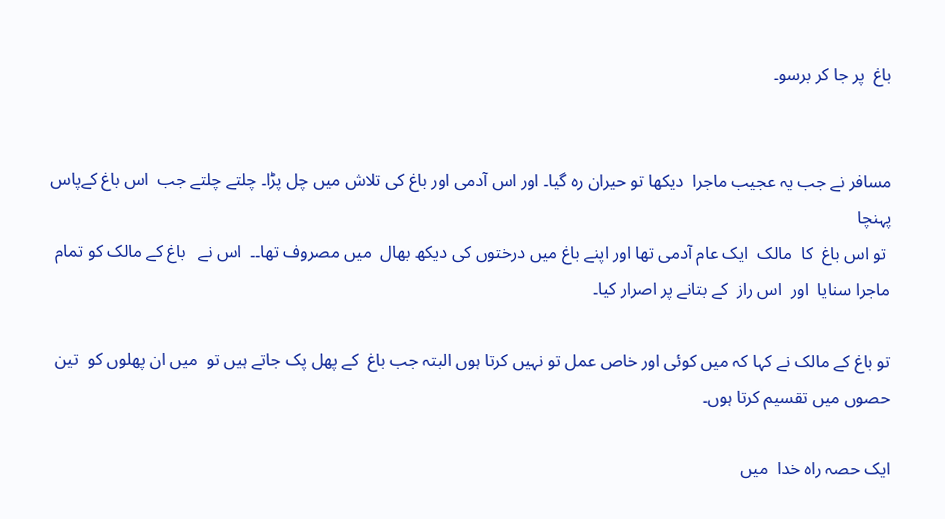باغ  پر جا کر برسو۔


مسافر نے جب یہ عجیب ماجرا  دیکھا تو حیران رہ گیا۔ اور اس آدمی اور باغ کی تلاش میں چل پڑا۔ چلتے چلتے جب  اس باغ کےپاس پہنچا
 تو اس باغ  کا  مالک  ایک عام آدمی تھا اور اپنے باغ میں درختوں کی دیکھ بھال  میں مصروف تھا۔۔  اس نے   باغ کے مالک کو تمام ماجرا سنایا  اور  اس راز  کے بتانے پر اصرار کیا۔

تو باغ کے مالک نے کہا کہ میں کوئی اور خاص عمل تو نہیں کرتا ہوں البتہ جب باغ  کے پھل پک جاتے ہیں تو  میں ان پھلوں کو  تین حصوں میں تقسیم کرتا ہوں۔

ایک حصہ راہ خدا  میں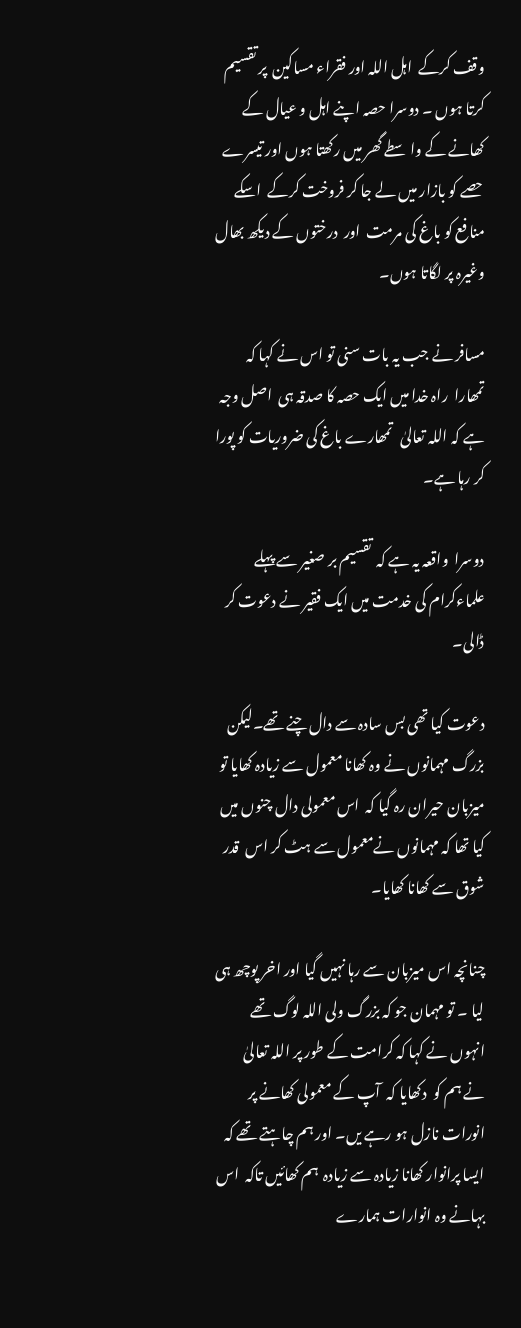وقف کرکے  اہل اللہ اور فقراء مساکین  پر تقسیم کرتا ہوں ۔ دوسرا حصہ اپنے اہل و عیال کے کھانے کے واسطے گھر میں رکھتا ہوں اور تیسرے حصے کو بازار میں لے جا کر فروخت کرکے  اسکے منافع کو باغ کی مرمت  اور  درختوں کے دیکھ بھال وغیرہ پر لگاتا ہوں۔

مسافر نے جب یہ بات سنی تو اس نے کہا کہ  تمھارا  راہ خدا میں ایک حصہ کا صدقہ ہی  اصل وجہ ہے کہ اللہ تعالیٰ   تمھارے باغ کی ضروریات کو پورا  کر رہا ہے۔

دوسرا  واقعہ یہ ہے کہ  تقسیم بر صغیر سے پہلے علماءکرام کی خدمت میں ایک فقیر نے دعوت کر ڈالی۔

دعوت کیا تھی بس سادہ سے دال چنے تھے۔لیکن  بزرگ مہمانوں نے وہ کھانا معمول سے زیادہ کھایا تو   میزبان حیران رہ گیا کہ  اس معمولی دال چنوں میں کیا تھا کہ مہمانوں نےمعمول سے ہٹ کر اس  قدر شوق سے کھانا کھایا۔

چنانچہ اس میزبان سے رہا نہیں گیا اور اخر پوچھ ہی لیا ۔ تو مہمان جو کہ بزرگ ولی اللہ لوگ تھے  انہوں نے کہا کہ کرامت کے طور پر اللہ تعالیٰ    نے ہم کو  دکھایا کہ  آپ کے معمولی کھانے پر انورات نازل ہو رہے یں۔ اور ہم چاہتے تھے کہ ایسا پرانوار کھانا زیادہ سے زیادہ  ہم کھائیں تاکہ  اس بہانے وہ انوارات ہمارے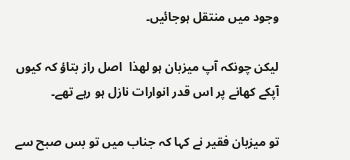وجود میں منتقل ہوجائیں۔

لیکن چونکہ آپ میزبان ہو لھذا  اصل راز بتاؤ کہ کیوں آپکے کھانے پر اس قدر انوارات نازل ہو رہے تھے۔

تو میزبان فقیر نے کہا کہ جناب میں تو بس صبح سے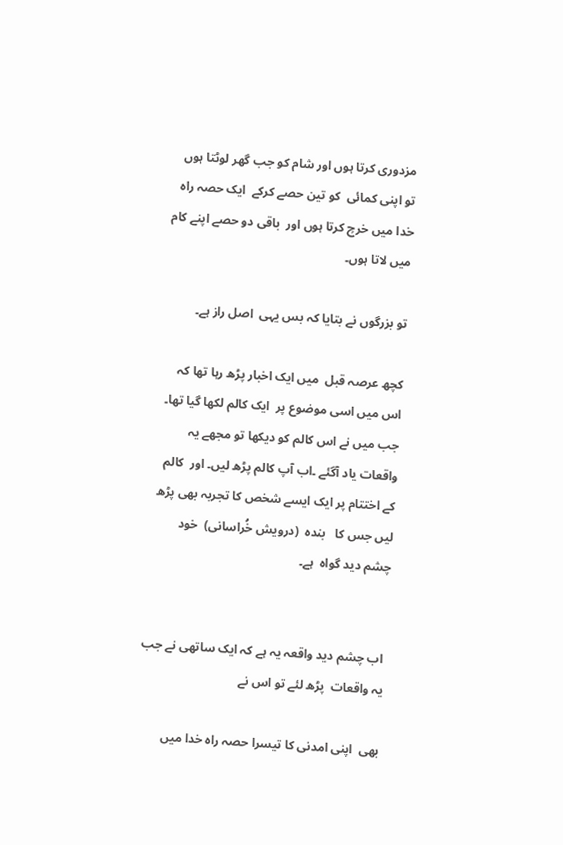مزدوری کرتا ہوں اور شام کو جب گھر لوٹتا ہوں تو اپنی کمائی  کو تین حصے کرکے  ایک حصہ راہ خدا میں خرچ کرتا ہوں اور  باقی دو حصے اپنے کام میں لاتا ہوں۔

تو بزرگوں نے بتایا کہ بس یہی  اصل راز ہے۔

کچھ عرصہ قبل  میں ایک اخبار پڑھ رہا تھا کہ اس میں اسی موضوع پر  ایک کالم لکھا گیا تھا۔ جب میں نے اس کالم کو دیکھا تو مجھے یہ واقعات یاد آگئے ۔اب آپ کالم پڑھ لیں۔ اور  کالم کے اختتام پر ایک ایسے شخص کا تجربہ بھی پڑھ لیں جس کا   بندہ  (درویش خُراسانی)  خود چشم دید گواہ  ہے۔


 اب چشم دید واقعہ یہ ہے کہ ایک ساتھی نے جب یہ واقعات  پڑھ لئے تو اس نے

بھی  اپنی امدنی کا تیسرا حصہ راہ خدا میں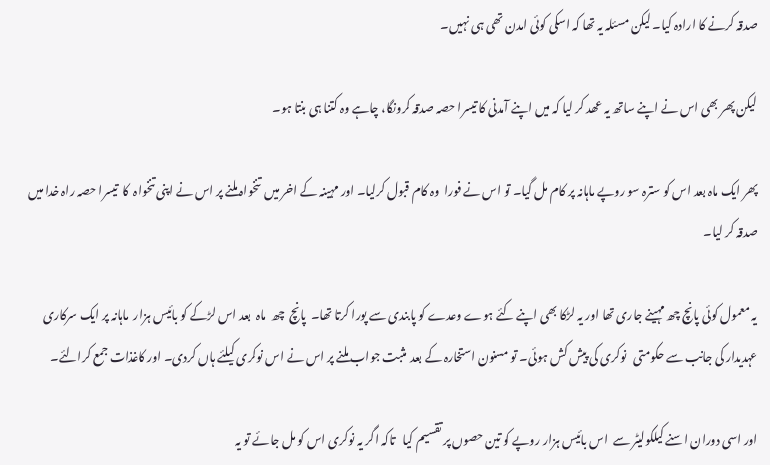صدقہ کرنے کا ارادہ کیا۔ لیکن مسئلہ یہ تھا کہ اسکی کوئی امدن تھی ہی نہیں۔

لیکن پھر بھی اس نے اپنے ساتھ یہ عھد کر لیا کہ میں اپنے آمدنی کا تیسرا حصہ صدقہ کرونگا، چاہے وہ کتنا ہی بنتا ہو۔

پھر ایک ماہ بعد اس کو سترہ سو روپے ماہانہ پر کام مل گیا۔ تو اس نے فورا  وہ کام قبول کرلیا۔ اور مہینہ کے اخر میں  تنخواہ ملنے پر اس نے اپنی تنخواہ  کا  تیسرا حصہ راہ خدا میں صدقہ کر لیا۔

یہ معمول کوئی پانچ چھ مہینے جاری تھا اور یہ لڑکا بھی اپنے کئے ہوے وعدے کو پابندی سے پورا کرتا تھا۔  پانچ  چھ  ماہ  بعد اس لڑکے کو بائیس ہزار  ماہانہ پر ایک سرکاری عہدیدار کی جانب سے حکومتی   نوکری کی پیش کش ہوئی۔ تو مسنون استخارہ کے بعد  مثبت جواب ملنے پر اس نے اس نوکری کیلئے ہاں کردی۔ اور کاغذات جمع کرالئے۔

اور اسی دوران اسنے کیلکولیٹر سے  اس بائیس ہزار روپے کو تین حصوں پر تقسیم کیا   تاکہ اگر یہ نوکری اس کو مل جائے تو یہ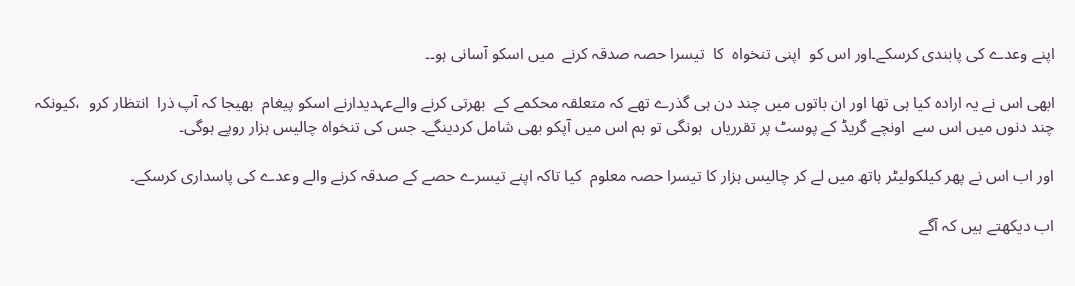اپنے وعدے کی پابندی کرسکے۔اور اس کو  اپنی تنخواہ  کا  تیسرا حصہ صدقہ کرنے  میں اسکو آسانی ہو۔۔

ابھی اس نے یہ ارادہ کیا ہی تھا اور ان باتوں میں چند دن ہی گذرے تھے کہ متعلقہ محکمے کے  بھرتی کرنے والےعہدیدارنے اسکو پیغام  بھیجا کہ آپ ذرا  انتظار کرو  ،کیونکہ چند دنوں میں اس سے  اونچے گریڈ کے پوسٹ پر تقرریاں  ہونگی تو ہم اس میں آپکو بھی شامل کردینگے۔ جس کی تنخواہ چالیس ہزار روپے ہوگی۔

اور اب اس نے پھر کیلکولیٹر ہاتھ میں لے کر چالیس ہزار کا تیسرا حصہ معلوم  کیا تاکہ اپنے تیسرے حصے کے صدقہ کرنے والے وعدے کی پاسداری کرسکے۔

اب دیکھتے ہیں کہ آگے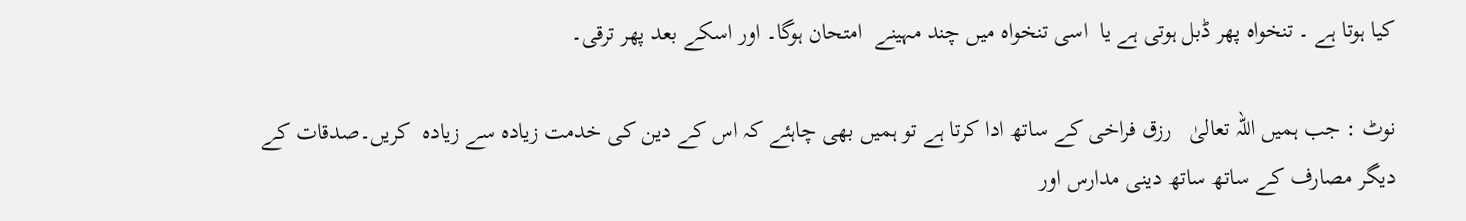کیا ہوتا ہے ۔ تنخواہ پھر ڈبل ہوتی ہے یا  اسی تنخواہ میں چند مہینے  امتحان ہوگا۔ اور اسکے بعد پھر ترقی۔

نوٹ : جب ہمیں اللہ تعالیٰ   رزق فراخی کے ساتھ ادا کرتا ہے تو ہمیں بھی چاہئے کہ اس کے دین کی خدمت زیادہ سے زیادہ  کریں۔صدقات کے دیگر مصارف کے ساتھ ساتھ دینی مدارس اور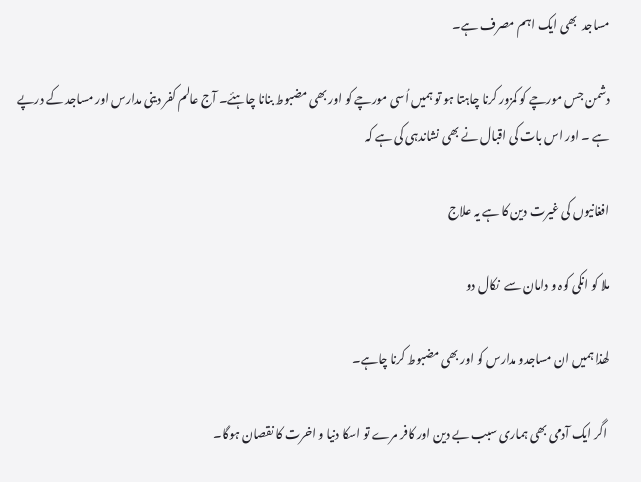مساجد  بھی ایک اہم مصرف ہے۔

دشمن جس مورچے کو کمزور کرنا چاہتا ہو تو ہمیں اُسی مورچے کو اور بھی مضبوط بنانا چاہئے۔ آج عالم کفر دینی مدارس اور مساجد کے درپے ہے ۔ اور اس بات کی اقبال نے بھی نشاندہی کی ہے کہ

افغانیوں کی غیرت دین کا ہے یہ علاج

ملا کو انکی کوہ و دامان سے  نکال دو

لھذا ہمیں ان مساجدو مدارس کو اور بھی مضبوط کرنا چاہے۔

 اگر ایک آدمی بھی ہماری سبب بے دین اور کافر مرے تو اسکا دنیا و اخرت کا نقصان ہوگا۔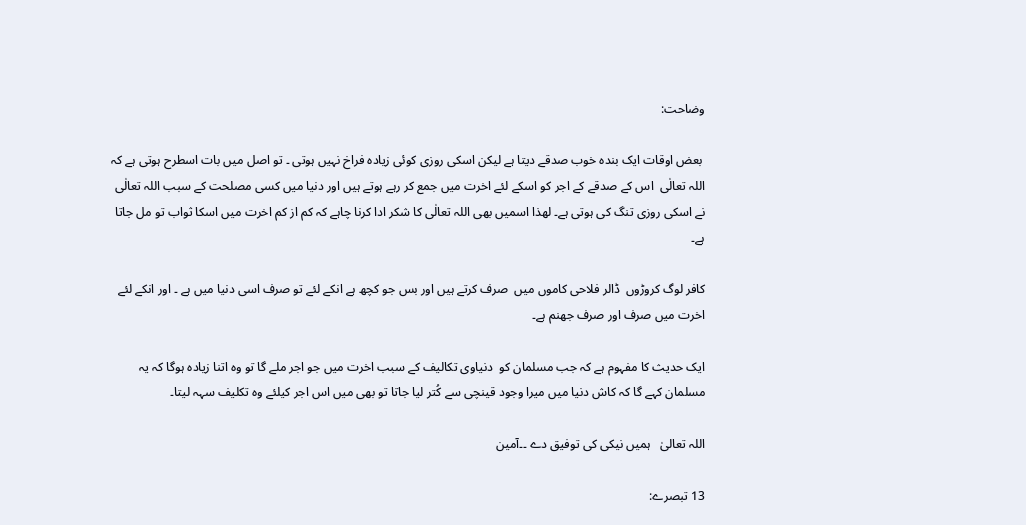وضاحت:

 بعض اوقات ایک بندہ خوب صدقے دیتا ہے لیکن اسکی روزی کوئی زیادہ فراخ نہیں ہوتی ۔ تو اصل میں بات اسطرح ہوتی ہے کہ اللہ تعالٰی  اس کے صدقے کے اجر کو اسکے لئے اخرت میں جمع کر رہے ہوتے ہیں اور دنیا میں کسی مصلحت کے سبب اللہ تعالٰی نے اسکی روزی تنگ کی ہوتی ہے۔ لھذا اسمیں بھی اللہ تعالٰی کا شکر ادا کرنا چاہے کہ کم از کم اخرت میں اسکا ثواب تو مل جاتا ہے۔

کافر لوگ کروڑوں  ڈالر فلاحی کاموں میں  صرف کرتے ہیں اور بس جو کچھ ہے انکے لئے تو صرف اسی دنیا میں ہے ۔ اور انکے لئے اخرت میں صرف اور صرف جھنم ہے۔

ایک حدیث کا مفہوم ہے کہ جب مسلمان کو  دنیاوی تکالیف کے سبب اخرت میں جو اجر ملے گا تو وہ اتنا زیادہ ہوگا کہ یہ مسلمان کہے گا کہ کاش دنیا میں میرا وجود قینچی سے کُتر لیا جاتا تو بھی میں اس اجر کیلئے وہ تکلیف سہہ لیتا۔

اللہ تعالیٰ   ہمیں نیکی کی توفیق دے ۔۔آمین

13 تبصرے: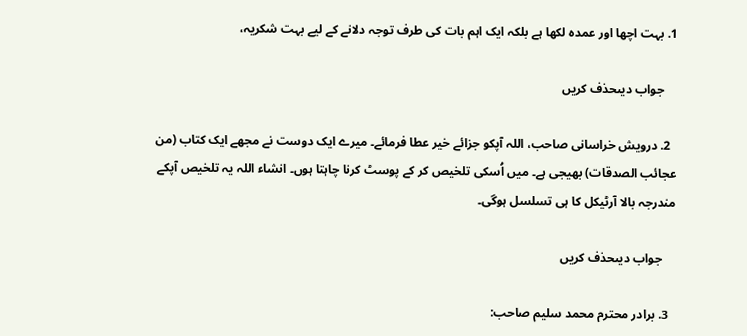1. بہت اچھا اور عمدہ لکھا ہے بلکہ ایک اہم بات کی طرف توجہ دلانے کے لیے بہت شکریہ،

    جواب دیںحذف کریں

  2. درویش خراسانی صاحب، اللہ آپکو جزائے خیر عطا فرمائے۔ میرے ایک دوست نے مجھے ایک کتاب (من عجائب الصدقات) بھیجی ہے۔ میں اُسکی تلخیص کر کے پوسٹ کرنا چاہتا ہوں۔ انشاء اللہ یہ تلخیص آپکے مندرجہ بالا آرٹیکل کا ہی تسلسل ہوگی۔

    جواب دیںحذف کریں

  3. برادر محترم محمد سلیم صاحب: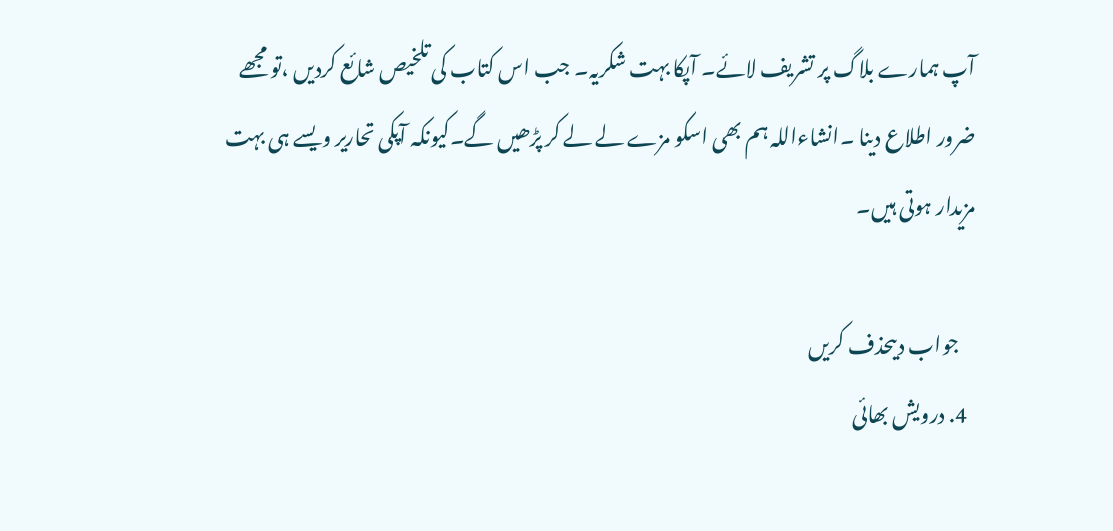آپ ہمارے بلاگ پر تشریف لائے۔ آپکا بہت شکریہ۔ جب اس کتاب کی تلخیص شائع کردیں ،تو مجھے ضرور اطلاع دینا ۔انشاءاللہ ہم بھی اسکو مزے لے لے کر پڑھیں گے۔کیونکہ آپکی تحاریر ویسے ہی بہت مزیدار ہوتی ہیں۔

    جواب دیںحذف کریں
  4. درویش بھائی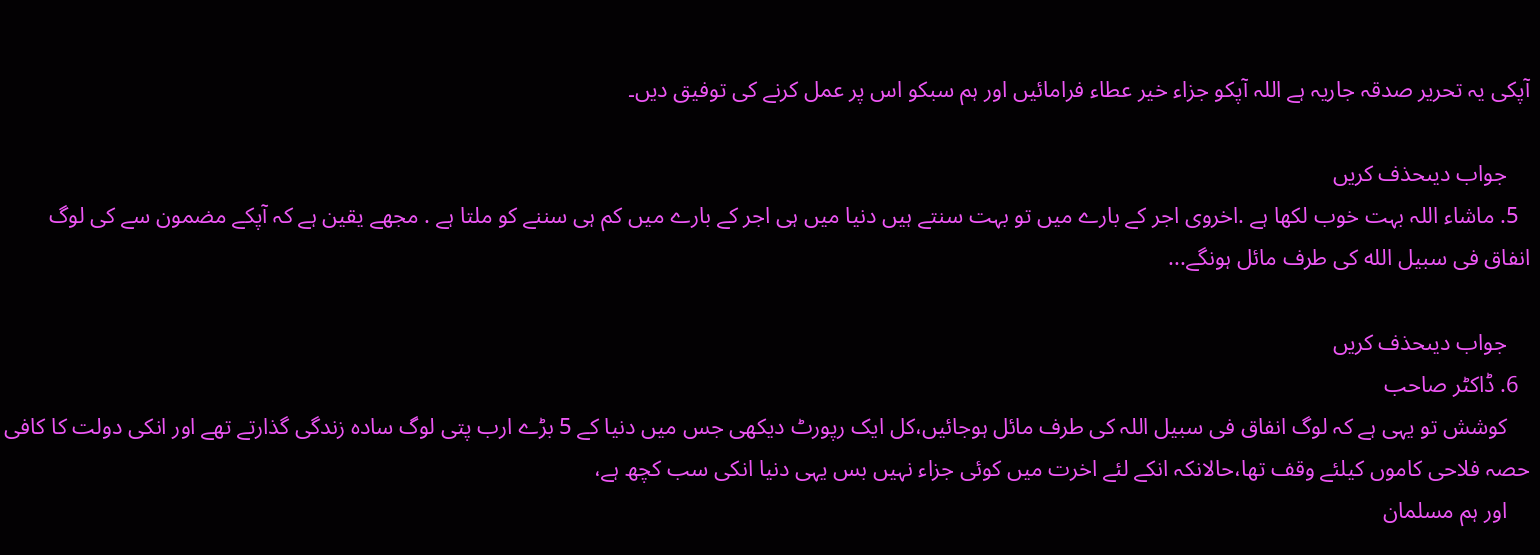آپکی یہ تحریر صدقہ جاریہ ہے اللہ آپکو جزاء خیر عطاء فرامائیں اور ہم سبکو اس پر عمل کرنے کی توفیق دیں۔

    جواب دیںحذف کریں
  5. ماشاء اللہ بہت خوب لکھا ہے .اخروی اجر کے بارے میں تو بہت سنتے ہیں دنیا میں ہی اجر کے بارے میں کم ہی سننے کو ملتا ہے . مجھے یقین ہے کہ آپکے مضمون سے کی لوگ انفاق فی سبیل الله کی طرف مائل ہونگے...

    جواب دیںحذف کریں
  6. ڈاکٹر صاحب
    کوشش تو یہی ہے کہ لوگ انفاق فی سبیل اللہ کی طرف مائل ہوجائیں،کل ایک رپورٹ دیکھی جس میں دنیا کے 5 بڑے ارب پتی لوگ سادہ زندگی گذارتے تھے اور انکی دولت کا کافی حصہ فلاحی کاموں کیلئے وقف تھا،حالانکہ انکے لئے اخرت میں کوئی جزاء نہیں بس یہی دنیا انکی سب کچھ ہے،
    اور ہم مسلمان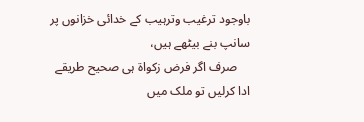باوجود ترغیب وترہیب کے خدائی خزانوں پر سانپ بنے بیٹھے ہیں،
    صرف اگر فرض زکواۃ ہی صحیح طریقے ادا کرلیں تو ملک میں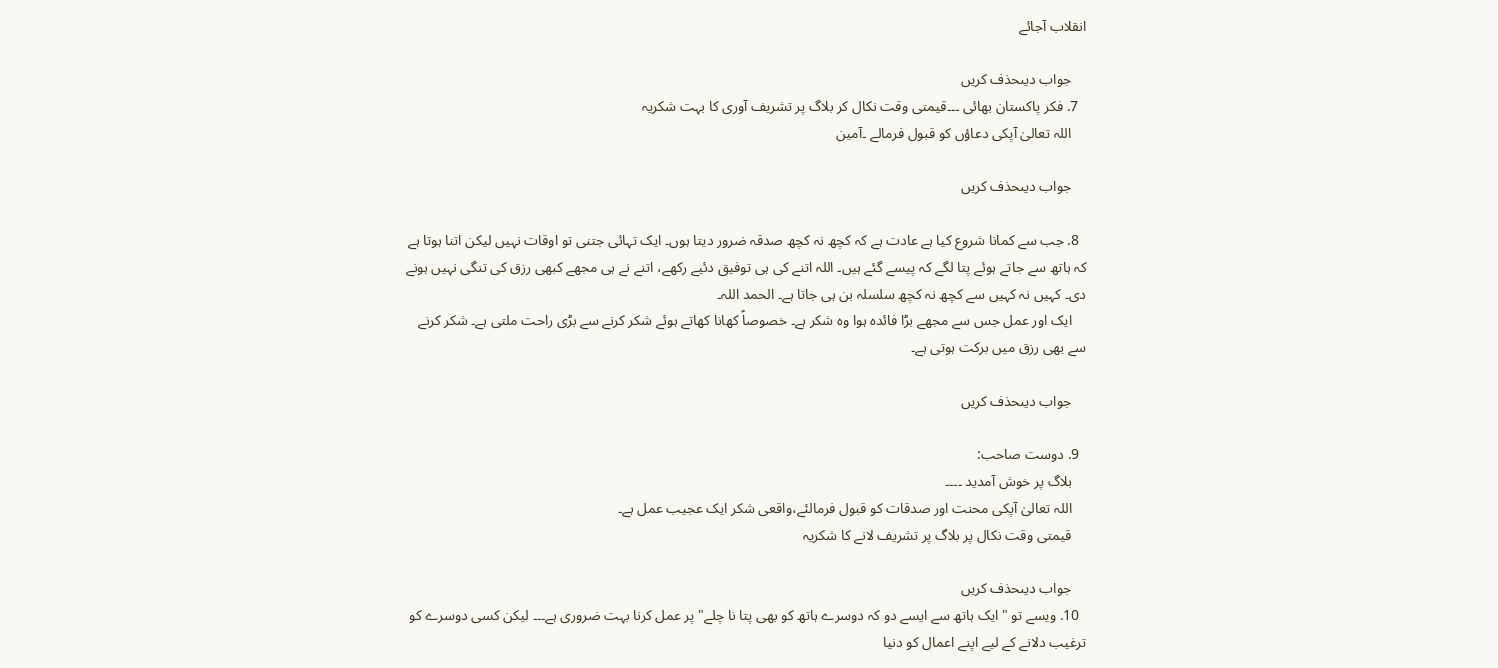انقلاب آجائے

    جواب دیںحذف کریں
  7. فکر پاکستان بھائی ۔۔۔قیمتی وقت نکال کر بلاگ پر تشریف آوری کا بہت شکریہ
    اللہ تعالیٰ آپکی دعاؤں کو قبول فرمالے ۔آمین

    جواب دیںحذف کریں

  8. جب سے کمانا شروع کیا ہے عادت ہے کہ کچھ نہ کچھ صدقہ ضرور دیتا ہوں۔ ایک تہائی جتنی تو اوقات نہیں لیکن اتنا ہوتا ہے کہ ہاتھ سے جاتے ہوئے پتا لگے کہ پیسے گئے ہیں۔ اللہ اتنے کی ہی توفیق دئیے رکھے، اتنے نے ہی مجھے کبھی رزق کی تنگی نہیں ہونے دی۔ کہیں نہ کہیں سے کچھ نہ کچھ سلسلہ بن ہی جاتا ہے۔ الحمد اللہ۔
    ایک اور عمل جس سے مجھے بڑا فائدہ ہوا وہ شکر ہے۔ خصوصاً کھانا کھاتے ہوئے شکر کرنے سے بڑی راحت ملتی ہے۔ شکر کرنے سے بھی رزق میں برکت ہوتی ہے۔

    جواب دیںحذف کریں

  9. دوست صاحب:
    بلاگ پر خوش آمدید ۔۔۔۔
    اللہ تعالیٰ آپکی محنت اور صدقات کو قبول فرمالئے،واقعی شکر ایک عجیب عمل ہے۔
    قیمتی وقت نکال پر بلاگ پر تشریف لانے کا شکریہ

    جواب دیںحذف کریں
  10. ویسے تو "ایک ہاتھ سے ایسے دو کہ دوسرے ہاتھ کو بھی پتا نا چلے" پر عمل کرنا بہت ضروری ہے۔۔۔ لیکن کسی دوسرے کو ترغیب دلانے کے لیے اپنے اعمال کو دنیا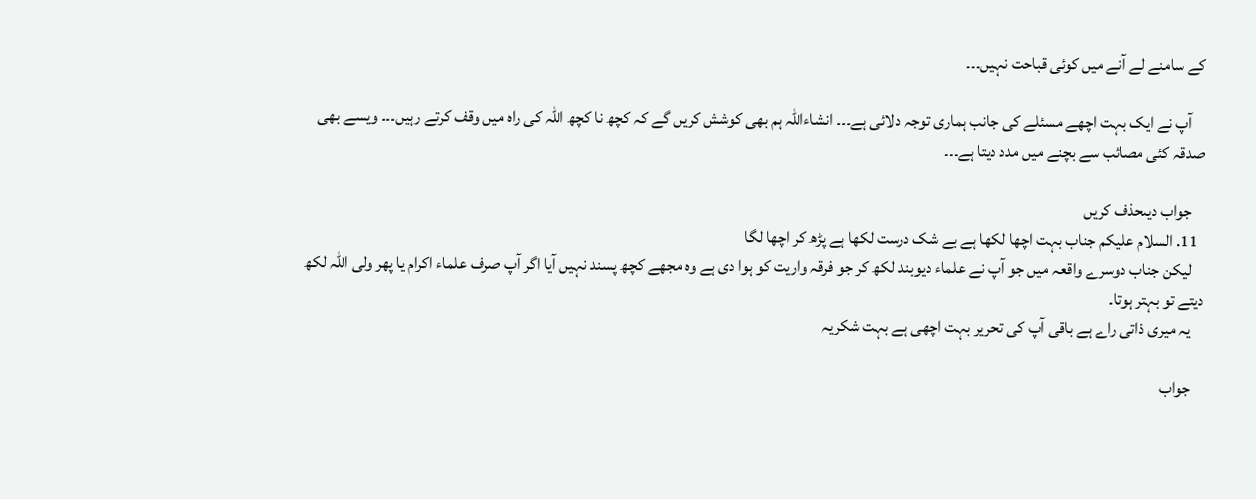کے سامنے لے آنے میں کوئی قباحت نہیں۔۔۔

    آپ نے ایک بہت اچھے مسئلے کی جانب ہماری توجہ دلائی ہے۔۔۔ انشاءاللہ ہم بھی کوشش کریں گے کہ کچھ نا کچھ اللہ کی راہ میں وقف کرتے رہیں۔۔۔ ویسے بھی صدقہ کئی مصائب سے بچنے میں مدد دیتا ہے۔۔۔

    جواب دیںحذف کریں
  11. السلام علیکم جناب بہت اچھا لکھا ہے بے شک درست لکھا ہے پڑھ کر اچھا لگا
    لیکن جناب دوسرے واقعہ میں جو آپ نے علماء دیوبند لکھ کر جو فرقہ واریت کو ہوا دی ہے وہ مجھے کچھ پسند نہیں آیا اگر آپ صرف علماء اکرام یا پھر ولی اللہ لکھ دیتے تو بہتر ہوتا۔
    یہ میری ذاتی راے ہے باقی آپ کی تحریر بہت اچھی ہے بہت شکریہ

    جواب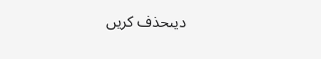دیںحذف کریں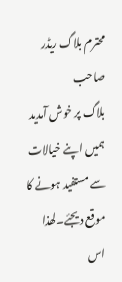محترم بلاگ ریڈر صاحب
بلاگ پر خوش آمدید
ہمیں اپنے خیالات سے مستفید ہونے کا موقع دیجئے۔لھذا اس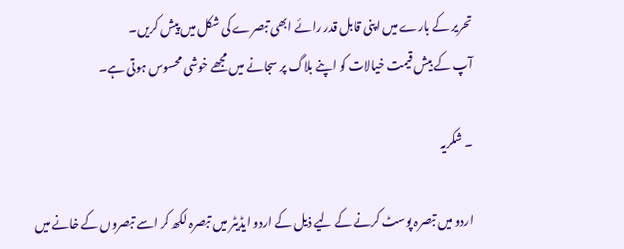تحریر کے بارے میں اپنی قابل قدر رائے ابھی تبصرے کی شکل میں پیش کریں۔
آپ کے بیش قیمت خیالات کو اپنے بلاگ پر سجانے میں مجھے خوشی محسوس ہوتی ہے۔

۔ شکریہ

اردو میں تبصرہ پوسٹ کرنے کے لیے ذیل کے اردو ایڈیٹر میں تبصرہ لکھ کر اسے تبصروں کے خانے میں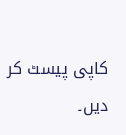کاپی پیسٹ کر دیں۔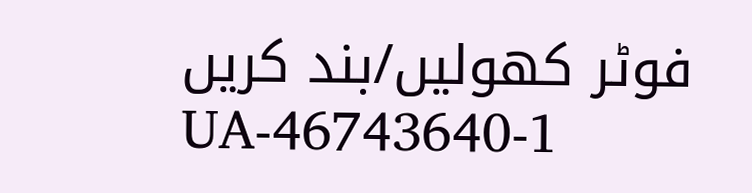فوٹر کھولیں‌/بند کریں
UA-46743640-1